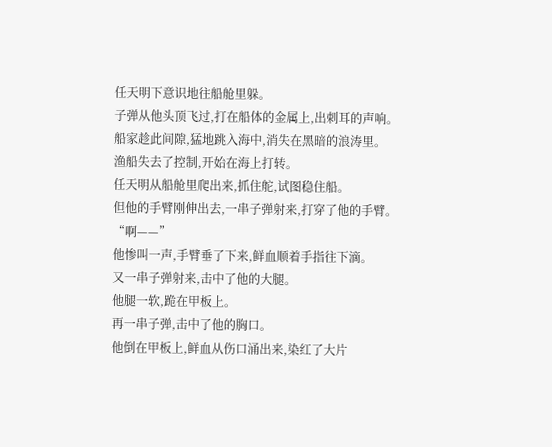任天明下意识地往船舱里躲。
子弹从他头顶飞过,打在船体的金属上,出刺耳的声响。
船家趁此间隙,猛地跳入海中,消失在黑暗的浪涛里。
渔船失去了控制,开始在海上打转。
任天明从船舱里爬出来,抓住舵,试图稳住船。
但他的手臂刚伸出去,一串子弹射来,打穿了他的手臂。
“啊——”
他惨叫一声,手臂垂了下来,鲜血顺着手指往下滴。
又一串子弹射来,击中了他的大腿。
他腿一软,跪在甲板上。
再一串子弹,击中了他的胸口。
他倒在甲板上,鲜血从伤口涌出来,染红了大片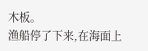木板。
渔船停了下来,在海面上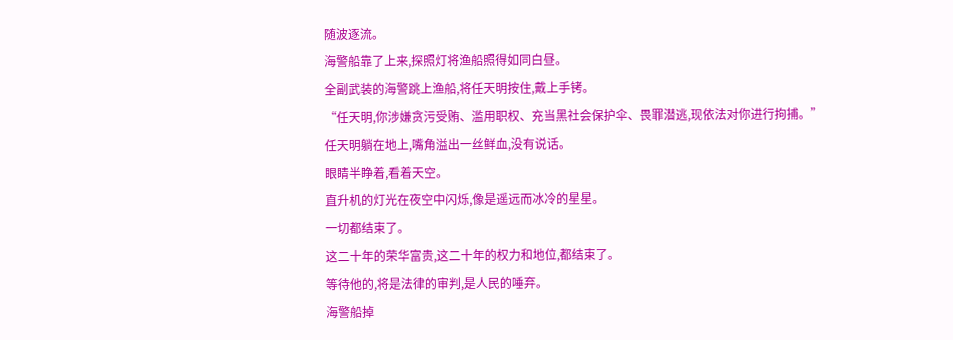随波逐流。
海警船靠了上来,探照灯将渔船照得如同白昼。
全副武装的海警跳上渔船,将任天明按住,戴上手铐。
“任天明,你涉嫌贪污受贿、滥用职权、充当黑社会保护伞、畏罪潜逃,现依法对你进行拘捕。”
任天明躺在地上,嘴角溢出一丝鲜血,没有说话。
眼睛半睁着,看着天空。
直升机的灯光在夜空中闪烁,像是遥远而冰冷的星星。
一切都结束了。
这二十年的荣华富贵,这二十年的权力和地位,都结束了。
等待他的,将是法律的审判,是人民的唾弃。
海警船掉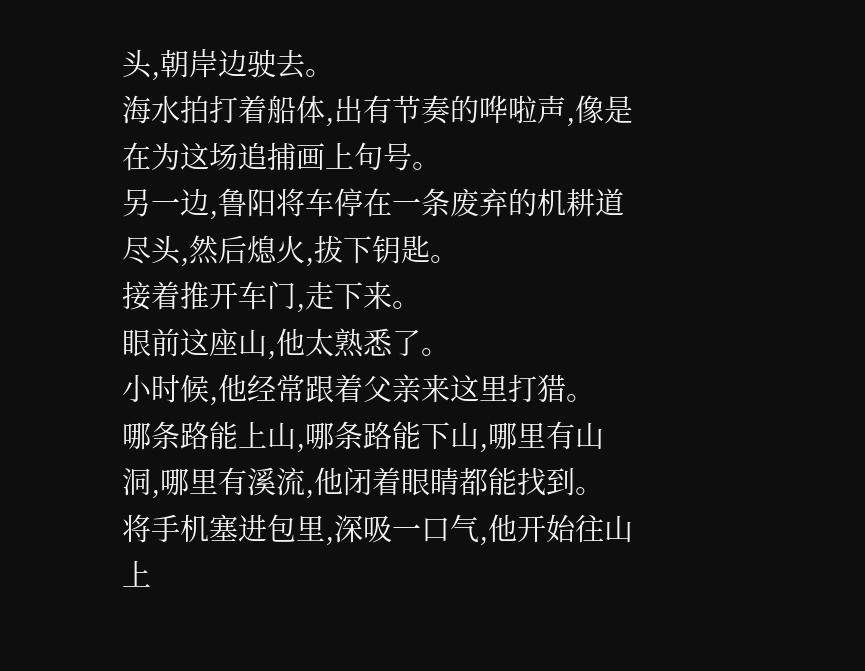头,朝岸边驶去。
海水拍打着船体,出有节奏的哗啦声,像是在为这场追捕画上句号。
另一边,鲁阳将车停在一条废弃的机耕道尽头,然后熄火,拔下钥匙。
接着推开车门,走下来。
眼前这座山,他太熟悉了。
小时候,他经常跟着父亲来这里打猎。
哪条路能上山,哪条路能下山,哪里有山洞,哪里有溪流,他闭着眼睛都能找到。
将手机塞进包里,深吸一口气,他开始往山上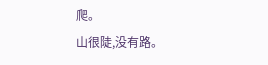爬。
山很陡,没有路。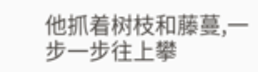他抓着树枝和藤蔓,一步一步往上攀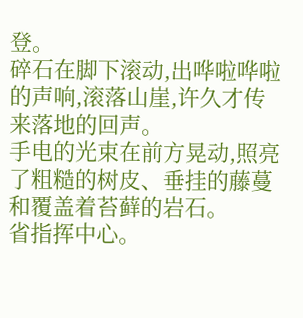登。
碎石在脚下滚动,出哗啦哗啦的声响,滚落山崖,许久才传来落地的回声。
手电的光束在前方晃动,照亮了粗糙的树皮、垂挂的藤蔓和覆盖着苔藓的岩石。
省指挥中心。